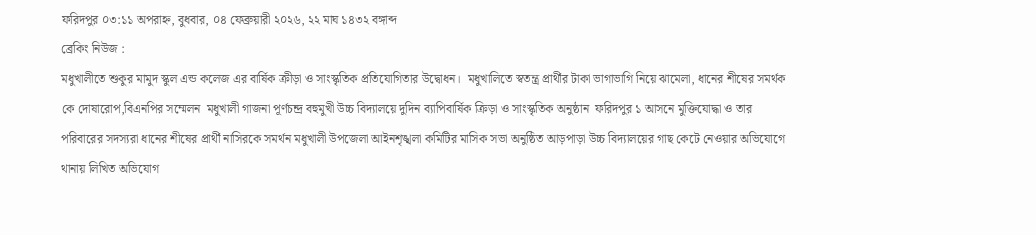ফরিদপুর ০৩:১১ অপরাহ্ন, বুধবার, ০৪ ফেব্রুয়ারী ২০২৬, ২২ মাঘ ১৪৩২ বঙ্গাব্দ
ব্রেকিং নিউজ :
মধুখালীতে শুকুর মামুদ স্কুল এন্ড কলেজ এর বার্ষিক ক্রীড়া ও সাংস্কৃতিক প্রতিযোগিতার উদ্বোধন।  মধুখালিতে স্বতন্ত্র প্রার্থীর টাকা ভাগাভাগি নিয়ে ঝামেলা, ধানের শীষের সমর্থক কে দোষারোপ,বিএনপির সম্মেলন  মধুখালী গাজনা পূর্ণচন্দ্র বহুমুখী উচ্চ বিদ্যালয়ে দুদিন ব্যাপিবার্ষিক ক্রিড়া ও সাংস্কৃতিক অনুষ্ঠান  ফরিদপুর ১ আসনে মুক্তিযোদ্ধা ও তার পরিবারের সদস্যরা ধানের শীষের প্রার্থী নাসিরকে সমর্থন মধুখালী উপজেলা আইনশৃঙ্খলা কমিটির মাসিক সভা অনুষ্ঠিত আড়পাড়া উচ্চ বিদ্যালয়ের গাছ কেটে নেওয়ার অভিযোগে থানায় লিখিত অভিযোগ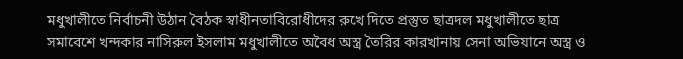মধুখালীতে নির্বাচনী উঠান বৈঠক স্বাধীনতাবিরোধীদের রুখে দিতে প্রস্তুত ছাত্রদল মধুখালীতে ছাত্র সমাবেশে খন্দকার নাসিরুল ইসলাম মধুখালীতে অবৈধ অস্ত্র তৈরির কারখানায় সেনা অভিযানে অস্ত্র ও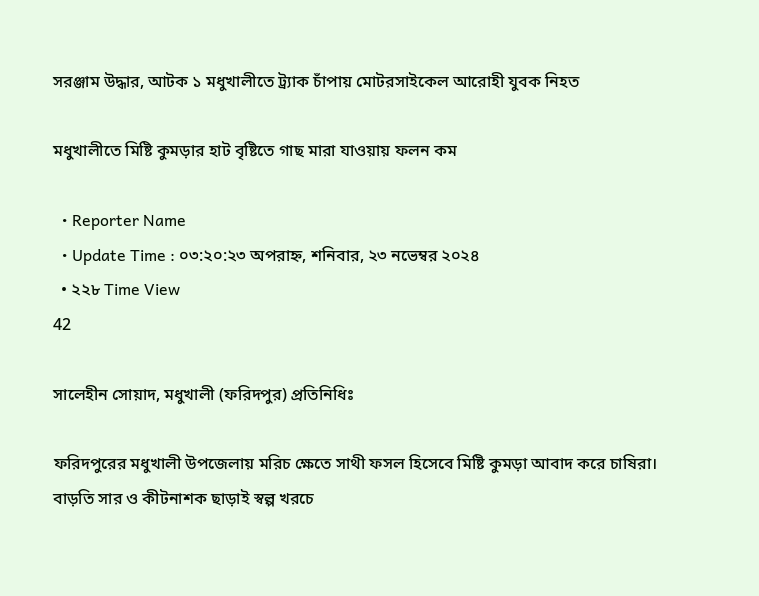সরঞ্জাম উদ্ধার, আটক ১ মধুখালীতে ট্র্যাক চাঁপায় মোটরসাইকেল আরোহী যুবক নিহত

মধুখালীতে মিষ্টি কুমড়ার হাট বৃষ্টিতে গাছ মারা যাওয়ায় ফলন কম

  • Reporter Name
  • Update Time : ০৩:২০:২৩ অপরাহ্ন, শনিবার, ২৩ নভেম্বর ২০২৪
  • ২২৮ Time View
42

সালেহীন সোয়াদ, মধুখালী (ফরিদপুর) প্রতিনিধিঃ

ফরিদপুরের মধুখালী উপজেলায় মরিচ ক্ষেতে সাথী ফসল হিসেবে মিষ্টি কুমড়া আবাদ করে চাষিরা। বাড়তি সার ও কীটনাশক ছাড়াই স্বল্প খরচে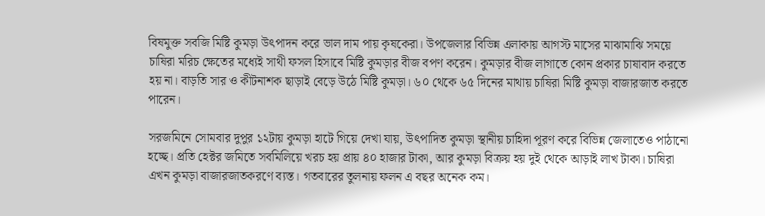বিষমুক্ত সবজি মিষ্টি কুমড়া উৎপাদন করে ভাল দাম পায় কৃষকেরা। উপজেলার বিভিন্ন এলাকায় আগস্ট মাসের মাঝামাঝি সময়ে চাষিরা মরিচ ক্ষেতের মধ্যেই সাথী ফসল হিসাবে মিষ্টি কুমড়ার বীজ বপণ করেন। কুমড়ার বীজ লাগাতে কোন প্রকার চাষাবাদ করতে হয় না। বাড়তি সার ও কীটনাশক ছাড়াই বেড়ে উঠে মিষ্টি কুমড়া। ৬০ থেকে ৬৫ দিনের মাথায় চাষিরা মিষ্টি কুমড়া বাজারজাত করতে পারেন।

সরজমিনে সোমবার দুপুর ১২টায় কুমড়া হাটে গিয়ে দেখা যায়, উৎপাদিত কুমড়া স্থানীয় চাহিদা পূরণ করে বিভিন্ন জেলাতেও পাঠানো হচ্ছে। প্রতি হেক্টর জমিতে সবমিলিয়ে খরচ হয় প্রায় ৪০ হাজার টাকা, আর কুমড়া বিক্রয় হয় দুই থেকে আড়াই লাখ টাকা। চাষিরা এখন কুমড়া বাজারজাতকরণে ব্যস্ত। গতবারের তুলনায় ফলন এ বছর অনেক কম।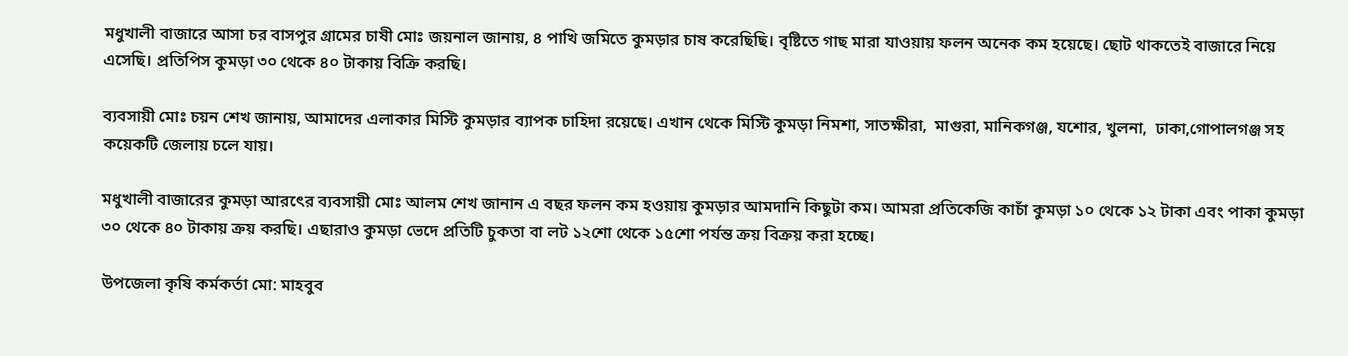মধুখালী বাজারে আসা চর বাসপুর গ্রামের চাষী মোঃ জয়নাল জানায়, ৪ পাখি জমিতে কুমড়ার চাষ করেছিছি। বৃষ্টিতে গাছ মারা যাওয়ায় ফলন অনেক কম হয়েছে। ছোট থাকতেই বাজারে নিয়ে এসেছি। প্রতিপিস কুমড়া ৩০ থেকে ৪০ টাকায় বিক্রি করছি।

ব্যবসায়ী মোঃ চয়ন শেখ জানায়, আমাদের এলাকার মিস্টি কুমড়ার ব্যাপক চাহিদা রয়েছে। এখান থেকে মিস্টি কুমড়া নিমশা, সাতক্ষীরা,  মাগুরা, মানিকগঞ্জ, যশোর, খুলনা,  ঢাকা,গোপালগঞ্জ সহ কয়েকটি জেলায় চলে যায়।

মধুখালী বাজারের কুমড়া আরৎের ব্যবসায়ী মোঃ আলম শেখ জানান এ বছর ফলন কম হওয়ায় কুমড়ার আমদানি কিছুটা কম। আমরা প্রতিকেজি কাচাঁ কুমড়া ১০ থেকে ১২ টাকা এবং পাকা কুমড়া ৩০ থেকে ৪০ টাকায় ক্রয় করছি। এছারাও কুমড়া ভেদে প্রতিটি চুকতা বা লট ১২শো থেকে ১৫শো পর্যন্ত ক্রয় বিক্রয় করা হচ্ছে।

উপজেলা কৃষি কর্মকর্তা মো: মাহবুব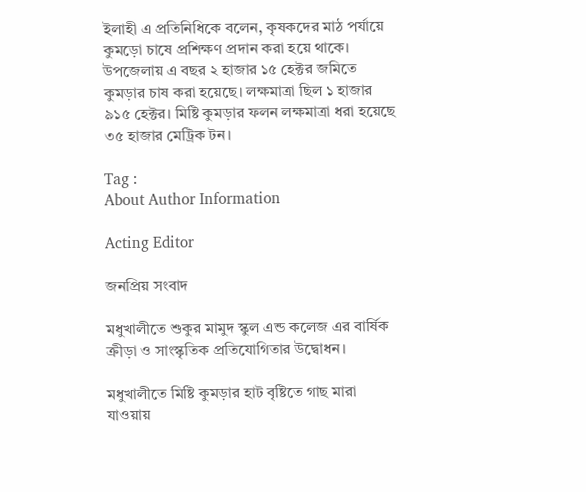ইলাহী এ প্রতিনিধিকে বলেন, কৃষকদের মাঠ পর্যায়ে কুমড়ো চাষে প্রশিক্ষণ প্রদান করা হয়ে থাকে। উপজেলায় এ বছর ২ হাজার ১৫ হেক্টর জমিতে কুমড়ার চাষ করা হয়েছে। লক্ষমাত্রা ছিল ১ হাজার ৯১৫ হেক্টর। মিষ্টি কুমড়ার ফলন লক্ষমাত্রা ধরা হয়েছে ৩৫ হাজার মেট্রিক টন।

Tag :
About Author Information

Acting Editor

জনপ্রিয় সংবাদ

মধুখালীতে শুকুর মামুদ স্কুল এন্ড কলেজ এর বার্ষিক ক্রীড়া ও সাংস্কৃতিক প্রতিযোগিতার উদ্বোধন।

মধুখালীতে মিষ্টি কুমড়ার হাট বৃষ্টিতে গাছ মারা যাওয়ায়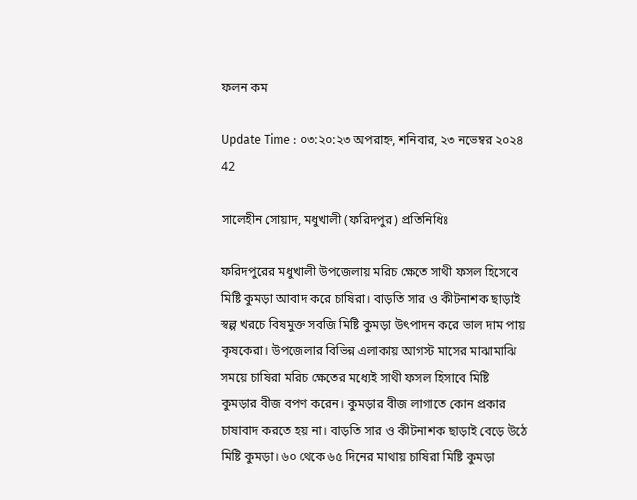ফলন কম

Update Time : ০৩:২০:২৩ অপরাহ্ন, শনিবার, ২৩ নভেম্বর ২০২৪
42

সালেহীন সোয়াদ, মধুখালী (ফরিদপুর) প্রতিনিধিঃ

ফরিদপুরের মধুখালী উপজেলায় মরিচ ক্ষেতে সাথী ফসল হিসেবে মিষ্টি কুমড়া আবাদ করে চাষিরা। বাড়তি সার ও কীটনাশক ছাড়াই স্বল্প খরচে বিষমুক্ত সবজি মিষ্টি কুমড়া উৎপাদন করে ভাল দাম পায় কৃষকেরা। উপজেলার বিভিন্ন এলাকায় আগস্ট মাসের মাঝামাঝি সময়ে চাষিরা মরিচ ক্ষেতের মধ্যেই সাথী ফসল হিসাবে মিষ্টি কুমড়ার বীজ বপণ করেন। কুমড়ার বীজ লাগাতে কোন প্রকার চাষাবাদ করতে হয় না। বাড়তি সার ও কীটনাশক ছাড়াই বেড়ে উঠে মিষ্টি কুমড়া। ৬০ থেকে ৬৫ দিনের মাথায় চাষিরা মিষ্টি কুমড়া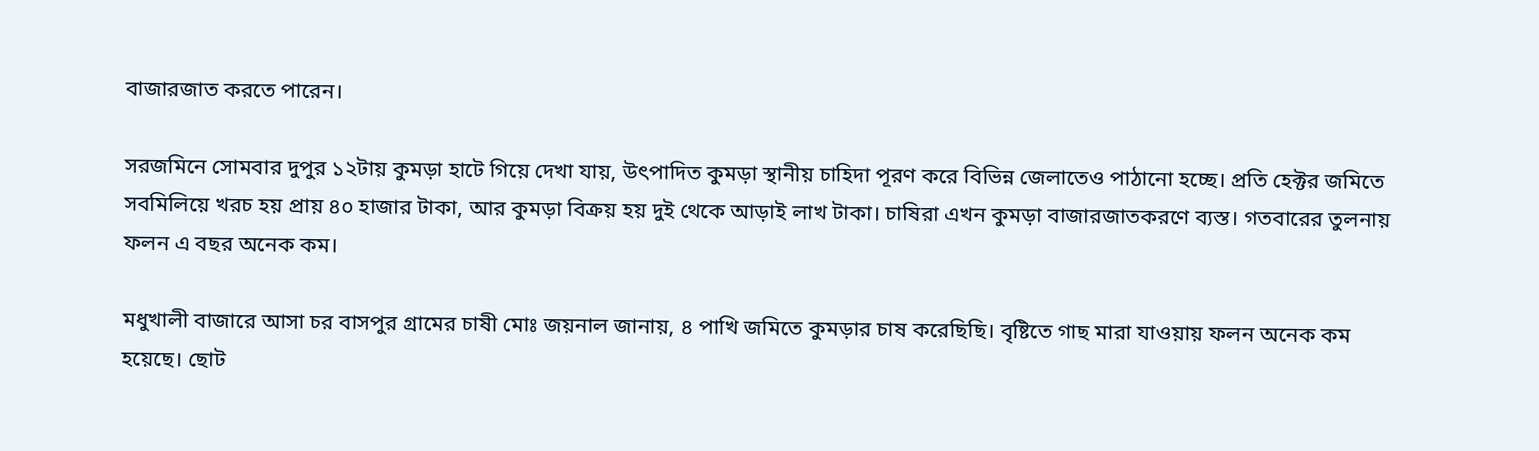বাজারজাত করতে পারেন।

সরজমিনে সোমবার দুপুর ১২টায় কুমড়া হাটে গিয়ে দেখা যায়, উৎপাদিত কুমড়া স্থানীয় চাহিদা পূরণ করে বিভিন্ন জেলাতেও পাঠানো হচ্ছে। প্রতি হেক্টর জমিতে সবমিলিয়ে খরচ হয় প্রায় ৪০ হাজার টাকা, আর কুমড়া বিক্রয় হয় দুই থেকে আড়াই লাখ টাকা। চাষিরা এখন কুমড়া বাজারজাতকরণে ব্যস্ত। গতবারের তুলনায় ফলন এ বছর অনেক কম।

মধুখালী বাজারে আসা চর বাসপুর গ্রামের চাষী মোঃ জয়নাল জানায়, ৪ পাখি জমিতে কুমড়ার চাষ করেছিছি। বৃষ্টিতে গাছ মারা যাওয়ায় ফলন অনেক কম হয়েছে। ছোট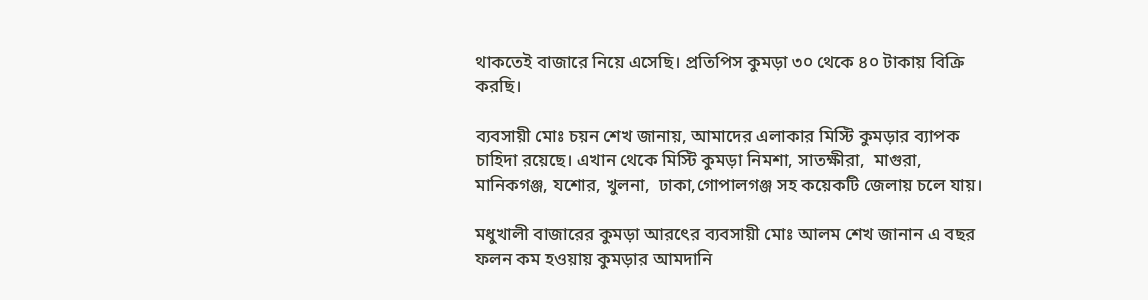থাকতেই বাজারে নিয়ে এসেছি। প্রতিপিস কুমড়া ৩০ থেকে ৪০ টাকায় বিক্রি করছি।

ব্যবসায়ী মোঃ চয়ন শেখ জানায়, আমাদের এলাকার মিস্টি কুমড়ার ব্যাপক চাহিদা রয়েছে। এখান থেকে মিস্টি কুমড়া নিমশা, সাতক্ষীরা,  মাগুরা, মানিকগঞ্জ, যশোর, খুলনা,  ঢাকা,গোপালগঞ্জ সহ কয়েকটি জেলায় চলে যায়।

মধুখালী বাজারের কুমড়া আরৎের ব্যবসায়ী মোঃ আলম শেখ জানান এ বছর ফলন কম হওয়ায় কুমড়ার আমদানি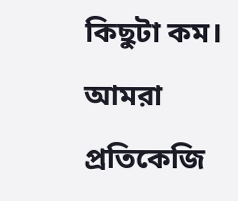কিছুটা কম। আমরা প্রতিকেজি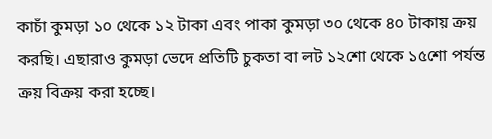কাচাঁ কুমড়া ১০ থেকে ১২ টাকা এবং পাকা কুমড়া ৩০ থেকে ৪০ টাকায় ক্রয় করছি। এছারাও কুমড়া ভেদে প্রতিটি চুকতা বা লট ১২শো থেকে ১৫শো পর্যন্ত ক্রয় বিক্রয় করা হচ্ছে।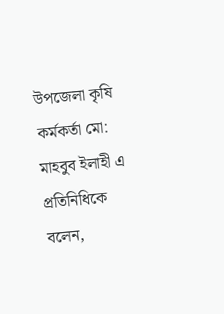উপজেলা কৃষি কর্মকর্তা মো: মাহবুব ইলাহী এ প্রতিনিধিকে বলেন,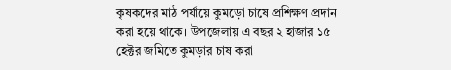কৃষকদের মাঠ পর্যায়ে কুমড়ো চাষে প্রশিক্ষণ প্রদান করা হয়ে থাকে। উপজেলায় এ বছর ২ হাজার ১৫ হেক্টর জমিতে কুমড়ার চাষ করা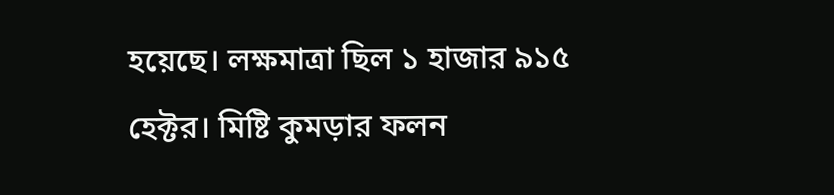হয়েছে। লক্ষমাত্রা ছিল ১ হাজার ৯১৫ হেক্টর। মিষ্টি কুমড়ার ফলন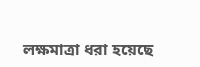লক্ষমাত্রা ধরা হয়েছে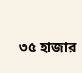৩৫ হাজার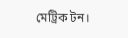মেট্রিক টন।